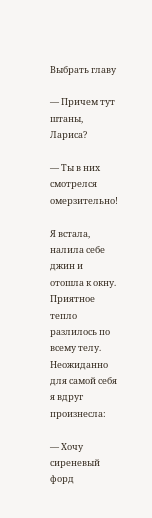Выбрать главу

— Причем тут штаны, Лариса?

— Ты в них смотрелся омерзительно!

Я встала, налила себе джин и отошла к окну. Приятное тепло разлилось по всему телу. Неожиданно для самой себя я вдруг произнесла:

— Хочу сиреневый форд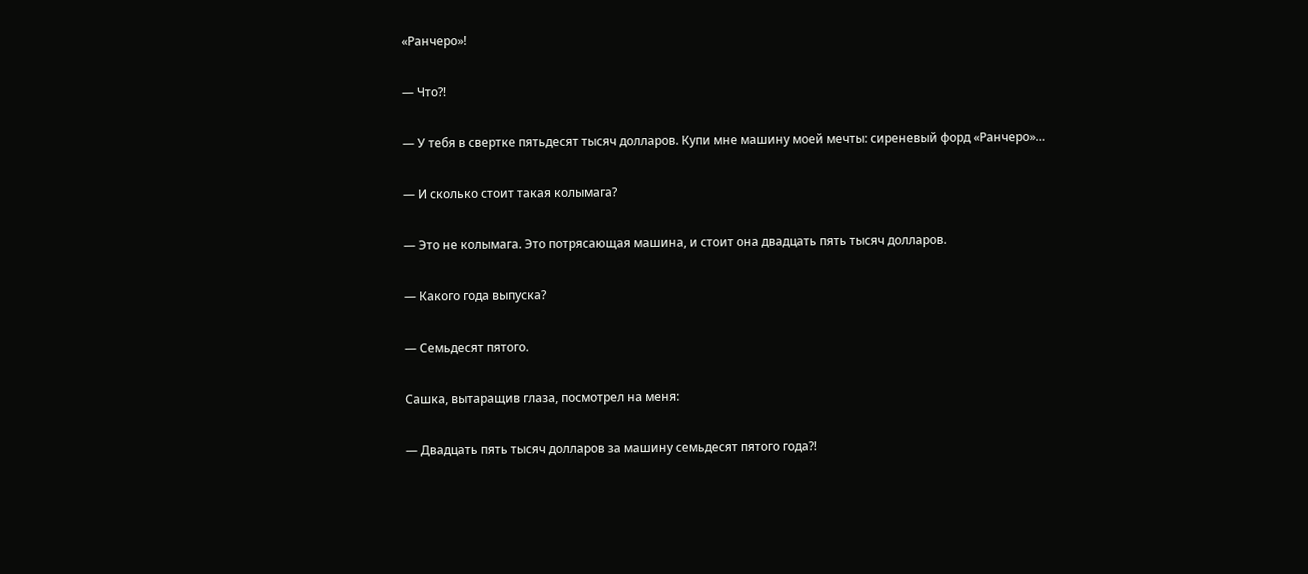«Ранчеро»!

— Что?!

— У тебя в свертке пятьдесят тысяч долларов. Купи мне машину моей мечты: сиреневый форд «Ранчеро»…

— И сколько стоит такая колымага?

— Это не колымага. Это потрясающая машина, и стоит она двадцать пять тысяч долларов.

— Какого года выпуска?

— Семьдесят пятого.

Сашка, вытаращив глаза, посмотрел на меня:

— Двадцать пять тысяч долларов за машину семьдесят пятого года?!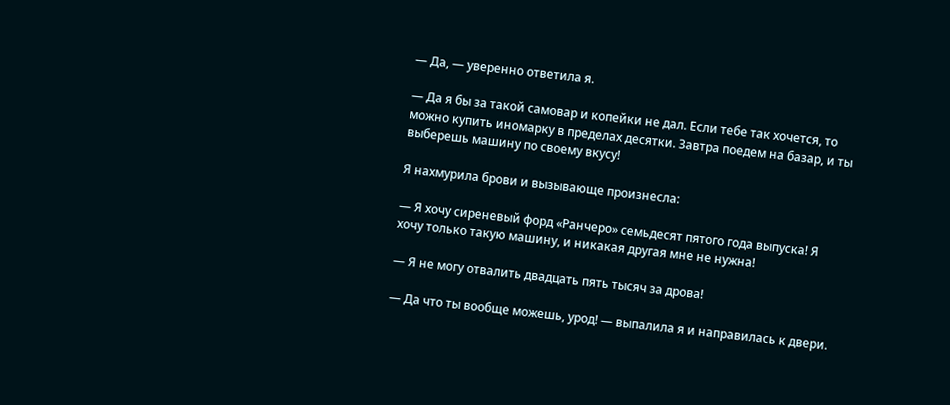— Да, — уверенно ответила я.

— Да я бы за такой самовар и копейки не дал. Если тебе так хочется, то можно купить иномарку в пределах десятки. Завтра поедем на базар, и ты выберешь машину по своему вкусу!

Я нахмурила брови и вызывающе произнесла:

— Я хочу сиреневый форд «Ранчеро» семьдесят пятого года выпуска! Я хочу только такую машину, и никакая другая мне не нужна!

— Я не могу отвалить двадцать пять тысяч за дрова!

— Да что ты вообще можешь, урод! — выпалила я и направилась к двери.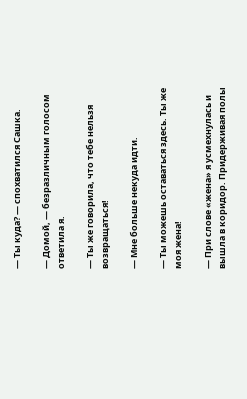— Ты куда? — спохватился Сашка.

— Домой, — безразличным голосом ответила я.

— Ты же говорила, что тебе нельзя возвращаться!

— Мне больше некуда идти.

— Ты можешь оставаться здесь. Ты же моя жена!

— При слове «жена» я усмехнулась и вышла в коридор. Придерживая полы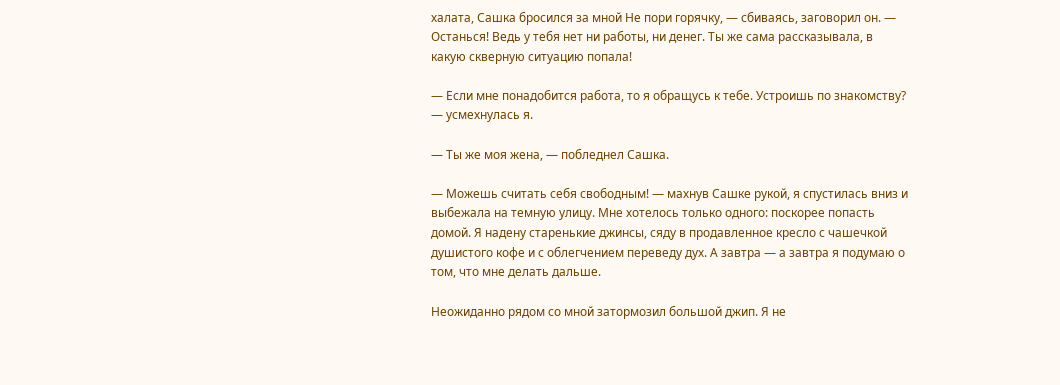халата, Сашка бросился за мной Не пори горячку, — сбиваясь, заговорил он. — Останься! Ведь у тебя нет ни работы, ни денег. Ты же сама рассказывала, в какую скверную ситуацию попала!

— Если мне понадобится работа, то я обращусь к тебе. Устроишь по знакомству? — усмехнулась я.

— Ты же моя жена, — побледнел Сашка.

— Можешь считать себя свободным! — махнув Сашке рукой, я спустилась вниз и выбежала на темную улицу. Мне хотелось только одного: поскорее попасть домой. Я надену старенькие джинсы, сяду в продавленное кресло с чашечкой душистого кофе и с облегчением переведу дух. А завтра — а завтра я подумаю о том, что мне делать дальше.

Неожиданно рядом со мной затормозил большой джип. Я не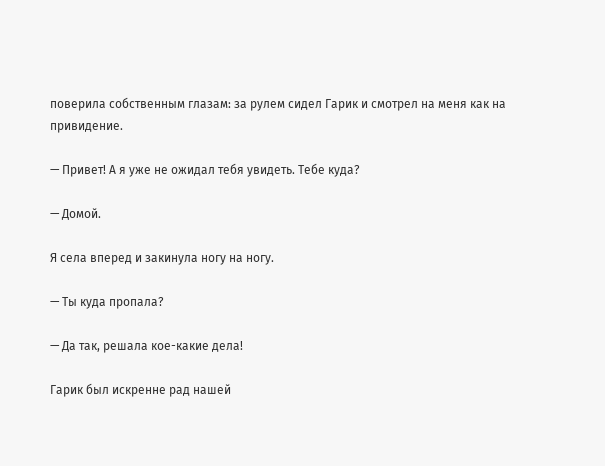поверила собственным глазам: за рулем сидел Гарик и смотрел на меня как на привидение.

— Привет! А я уже не ожидал тебя увидеть. Тебе куда?

— Домой.

Я села вперед и закинула ногу на ногу.

— Ты куда пропала?

— Да так, решала кое-какие дела!

Гарик был искренне рад нашей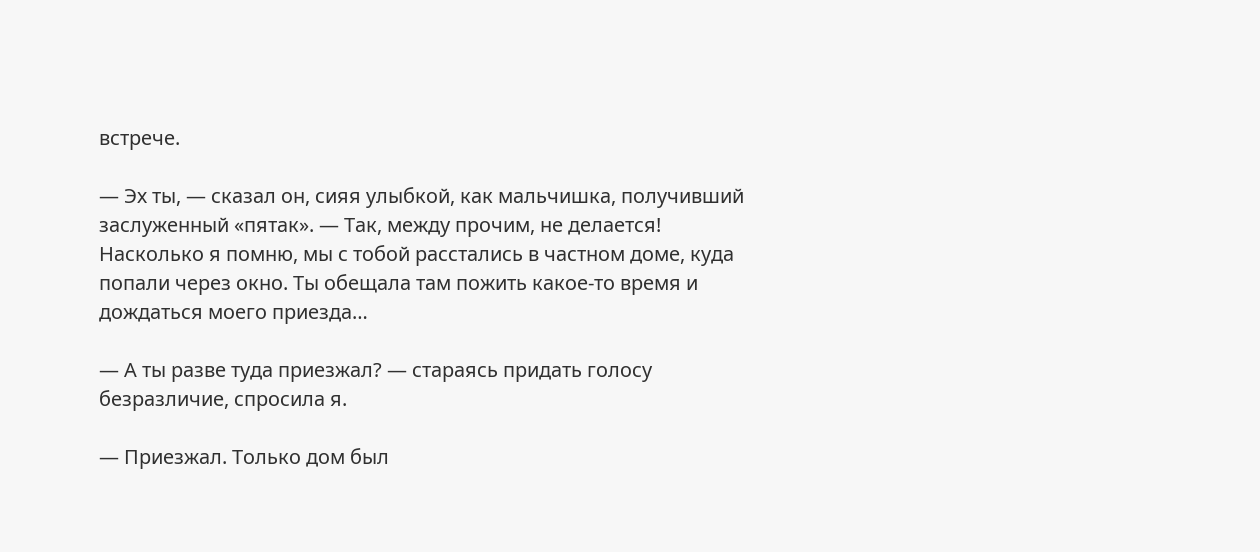встрече.

— Эх ты, — сказал он, сияя улыбкой, как мальчишка, получивший заслуженный «пятак». — Так, между прочим, не делается! Насколько я помню, мы с тобой расстались в частном доме, куда попали через окно. Ты обещала там пожить какое-то время и дождаться моего приезда…

— А ты разве туда приезжал? — стараясь придать голосу безразличие, спросила я.

— Приезжал. Только дом был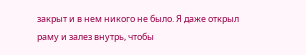закрыт и в нем никого не было. Я даже открыл раму и залез внутрь, чтобы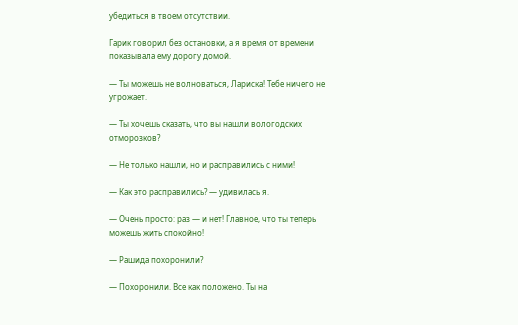убедиться в твоем отсутствии.

Гарик говорил без остановки, а я время от времени показывала ему дорогу домой.

— Ты можешь не волноваться, Лариска! Тебе ничего не угрожает.

— Ты хочешь сказать, что вы нашли вологодских отморозков?

— Не только нашли, но и расправились с ними!

— Как это расправились? — удивилась я.

— Очень просто: раз — и нет! Главное, что ты теперь можешь жить спокойно!

— Рашида похоронили?

— Похоронили. Все как положено. Ты на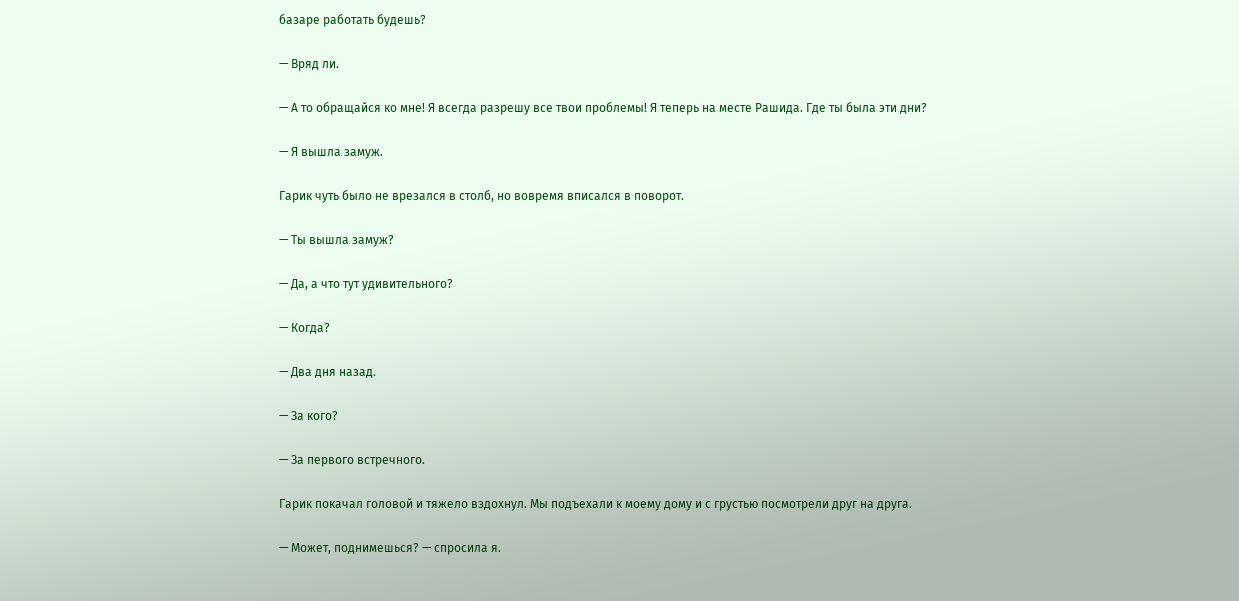базаре работать будешь?

— Вряд ли.

— А то обращайся ко мне! Я всегда разрешу все твои проблемы! Я теперь на месте Рашида. Где ты была эти дни?

— Я вышла замуж.

Гарик чуть было не врезался в столб, но вовремя вписался в поворот.

— Ты вышла замуж?

— Да, а что тут удивительного?

— Когда?

— Два дня назад.

— За кого?

— За первого встречного.

Гарик покачал головой и тяжело вздохнул. Мы подъехали к моему дому и с грустью посмотрели друг на друга.

— Может, поднимешься? — спросила я.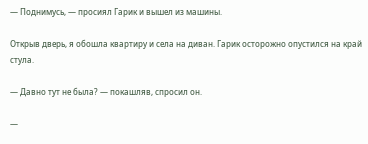— Поднимусь, — просиял Гарик и вышел из машины.

Открыв дверь, я обошла квартиру и села на диван. Гарик осторожно опустился на край стула.

— Давно тут не была? — покашляв, спросил он.

—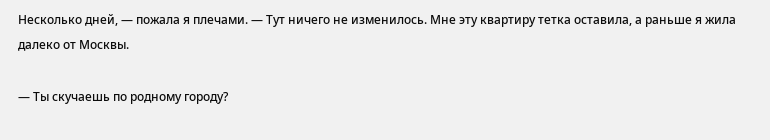Несколько дней, — пожала я плечами. — Тут ничего не изменилось. Мне эту квартиру тетка оставила, а раньше я жила далеко от Москвы.

— Ты скучаешь по родному городу?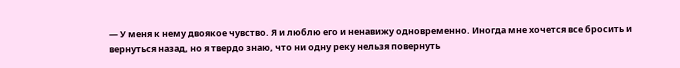— У меня к нему двоякое чувство. Я и люблю его и ненавижу одновременно. Иногда мне хочется все бросить и вернуться назад, но я твердо знаю, что ни одну реку нельзя повернуть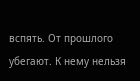вспять. От прошлого убегают. К нему нельзя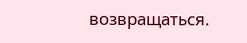возвращаться.